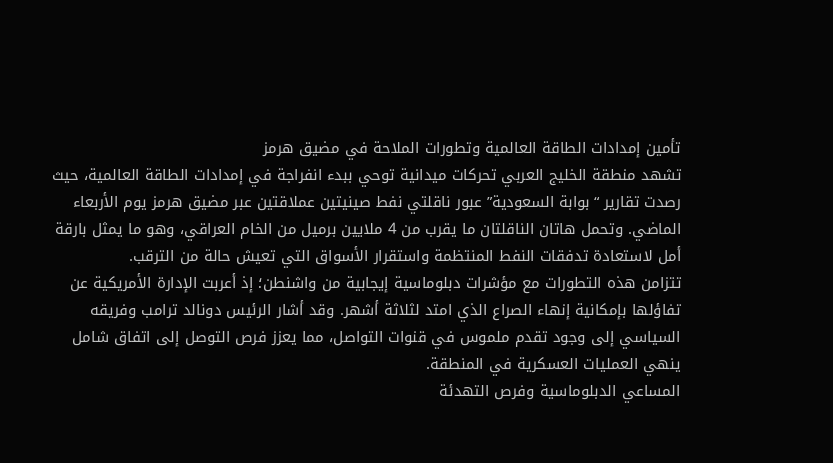تأمين إمدادات الطاقة العالمية وتطورات الملاحة في مضيق هرمز
تشهد منطقة الخليج العربي تحركات ميدانية توحي ببدء انفراجة في إمدادات الطاقة العالمية، حيث رصدت تقارير “بوابة السعودية” عبور ناقلتي نفط صينيتين عملاقتين عبر مضيق هرمز يوم الأربعاء الماضي. وتحمل هاتان الناقلتان ما يقرب من 4 ملايين برميل من الخام العراقي، وهو ما يمثل بارقة أمل لاستعادة تدفقات النفط المنتظمة واستقرار الأسواق التي تعيش حالة من الترقب.
تتزامن هذه التطورات مع مؤشرات دبلوماسية إيجابية من واشنطن؛ إذ أعربت الإدارة الأمريكية عن تفاؤلها بإمكانية إنهاء الصراع الذي امتد لثلاثة أشهر. وقد أشار الرئيس دونالد ترامب وفريقه السياسي إلى وجود تقدم ملموس في قنوات التواصل، مما يعزز فرص التوصل إلى اتفاق شامل ينهي العمليات العسكرية في المنطقة.
المساعي الدبلوماسية وفرص التهدئة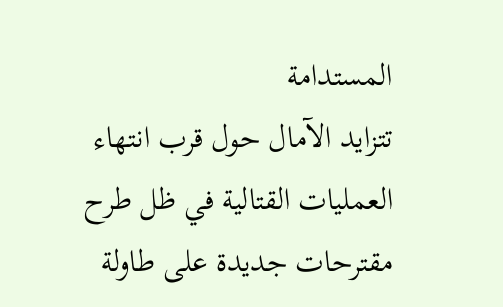المستدامة
تتزايد الآمال حول قرب انتهاء العمليات القتالية في ظل طرح مقترحات جديدة على طاولة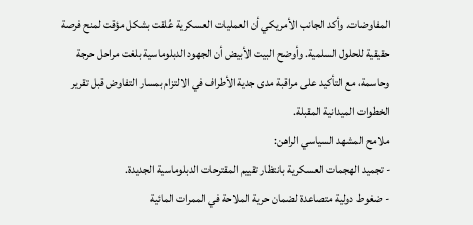المفاوضات. وأكد الجانب الأمريكي أن العمليات العسكرية عُلقت بشكل مؤقت لمنح فرصة حقيقية للحلول السلمية. وأوضح البيت الأبيض أن الجهود الدبلوماسية بلغت مراحل حرجة وحاسمة، مع التأكيد على مراقبة مدى جدية الأطراف في الالتزام بمسار التفاوض قبل تقرير الخطوات الميدانية المقبلة.
ملامح المشهد السياسي الراهن:
- تجميد الهجمات العسكرية بانتظار تقييم المقترحات الدبلوماسية الجديدة.
- ضغوط دولية متصاعدة لضمان حرية الملاحة في الممرات المائية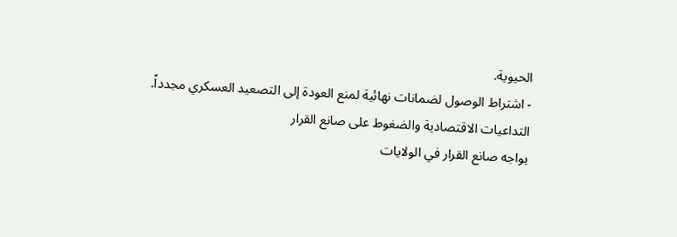الحيوية.
- اشتراط الوصول لضمانات نهائية لمنع العودة إلى التصعيد العسكري مجدداً.
التداعيات الاقتصادية والضغوط على صانع القرار
يواجه صانع القرار في الولايات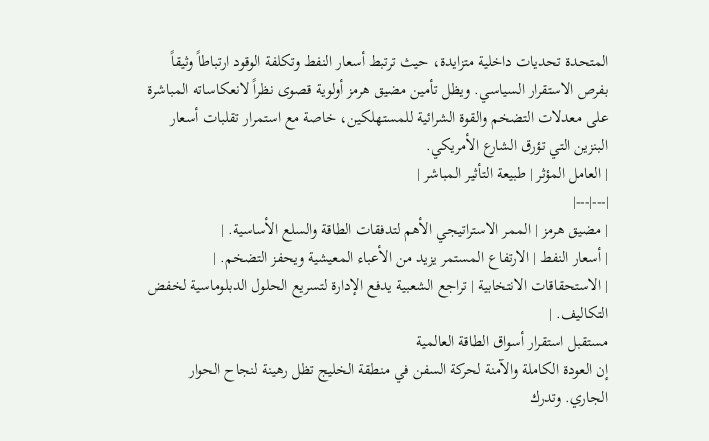المتحدة تحديات داخلية متزايدة، حيث ترتبط أسعار النفط وتكلفة الوقود ارتباطاً وثيقاً بفرص الاستقرار السياسي. ويظل تأمين مضيق هرمز أولوية قصوى نظراً لانعكاساته المباشرة على معدلات التضخم والقوة الشرائية للمستهلكين، خاصة مع استمرار تقلبات أسعار البنزين التي تؤرق الشارع الأمريكي.
| العامل المؤثر | طبيعة التأثير المباشر |
|---|---|
| مضيق هرمز | الممر الاستراتيجي الأهم لتدفقات الطاقة والسلع الأساسية. |
| أسعار النفط | الارتفاع المستمر يزيد من الأعباء المعيشية ويحفز التضخم. |
| الاستحقاقات الانتخابية | تراجع الشعبية يدفع الإدارة لتسريع الحلول الدبلوماسية لخفض التكاليف. |
مستقبل استقرار أسواق الطاقة العالمية
إن العودة الكاملة والآمنة لحركة السفن في منطقة الخليج تظل رهينة لنجاح الحوار الجاري. وتدرك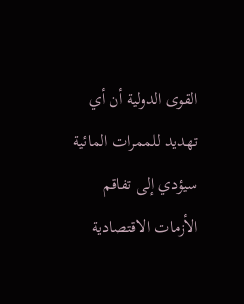القوى الدولية أن أي تهديد للممرات المائية سيؤدي إلى تفاقم الأزمات الاقتصادية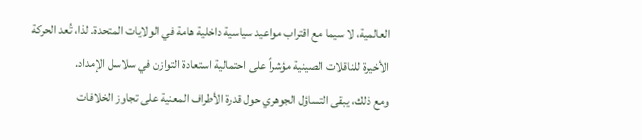العالمية، لا سيما مع اقتراب مواعيد سياسية داخلية هامة في الولايات المتحدة. لذا، تُعد الحركة الأخيرة للناقلات الصينية مؤشراً على احتمالية استعادة التوازن في سلاسل الإمداد.
ومع ذلك، يبقى التساؤل الجوهري حول قدرة الأطراف المعنية على تجاوز الخلافات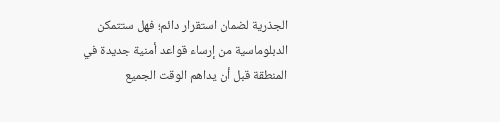الجذرية لضمان استقرار دائم؛ فهل ستتمكن الدبلوماسية من إرساء قواعد أمنية جديدة في المنطقة قبل أن يداهم الوقت الجميع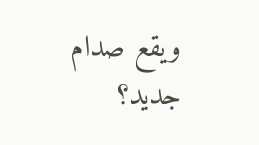ويقع صدام جديد؟